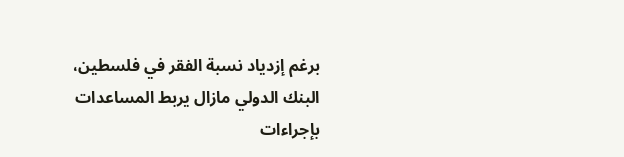برغم إزدياد نسبة الفقر في فلسطين، البنك الدولي مازال يربط المساعدات بإجراءات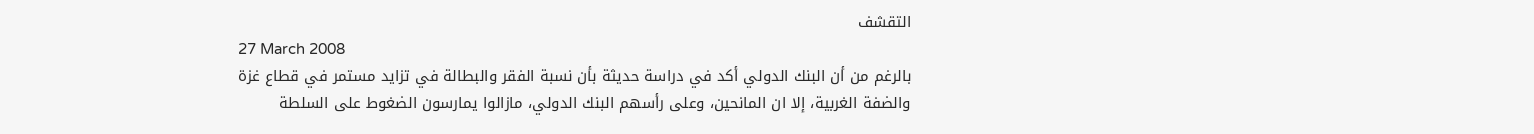التقشف
27 March 2008
بالرغم من أن البنك الدولي أكد في دراسة حديثة بأن نسبة الفقر والبطالة في تزايد مستمر في قطاع غزة والضفة الغربية، إلا ان المانحين، وعلى رأسهم البنك الدولي، مازالوا يمارسون الضغوط على السلطة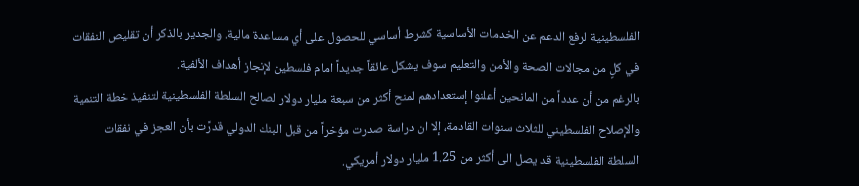الفلسطينية لرفع الدعم عن الخدمات الأساسية كشرط أساسي للحصول على أي مساعدة مالية. والجدير بالذكر أن تقليص النفقات في كلٍ من مجالات الصحة والأمن والتعليم سوف يشكل عائقاً جديداً امام فلسطين لإنجاز أهداف الألفية.
بالرغم من أن عدداً من المانحين أعلنوا إستعدادهم لمنح أكثر من سبعة مليار دولار لصالح السلطة الفلسطينية لتنفيذ خطة التنمية والإصلاح الفلسطيني للثلاث سنوات القادمة، إلا ان دراسة صدرت مؤخراً من قبل البنك الدولي قدرًت بأن العجز في نفقات السلطة الفلسطينية قد يصل الى أكثر من 1.25 مليار دولار أمريكي.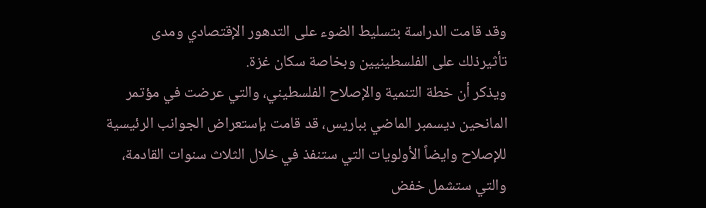وقد قامت الدراسة بتسليط الضوء على التدهور الإقتصادي ومدى تأثيرذلك على الفلسطينيين وبخاصة سكان غزة.
ويذكر أن خطة التنمية والإصلاح الفلسطيني، والتي عرضت في مؤتمر المانحين ديسمبر الماضي بباريس، قد قامت بإستعراض الجوانب الرئيسية للإصلاح وايضاً الأولويات التي ستنفذ في خلال الثلاث سنوات القادمة، والتي ستشمل خفض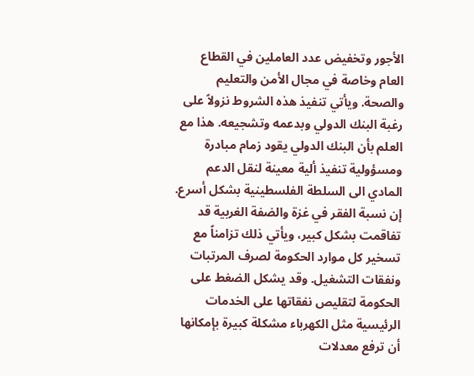الأجور وتخفيض عدد العاملين في القطاع العام وخاصة في مجال الأمن والتعليم والصحة. ويأتي تنفيذ هذه الشروط نزولاً على رغبة البنك الدولي وبدعمه وتشجيعه. هذا مع العلم بأن البنك الدولي يقود زمام مبادرة ومسؤولية تنفيذ ألية معينة لنقل الدعم المادي الى السلطة الفلسطينية بشكل أسرع.
إن نسبة الفقر في غزة والضفة الغربية قد تفاقمت بشكل كبير، ويأتي ذلك تزامناً مع تسخير كل موارد الحكومة لصرف المرتبات ونفقات التشغيل. وقد يشكل الضغط على الحكومة لتقليص نفقاتها على الخدمات الرئيسية مثل الكهرباء مشكلة كبيرة بإمكانها أن ترفع معدلات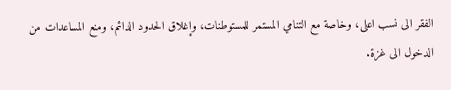الفقر الى نسب اعلى، وخاصة مع التنامي المستمر للمستوطنات، وإغلاق الحدود الدائم، ومنع المساعدات من الدخول الى غزة.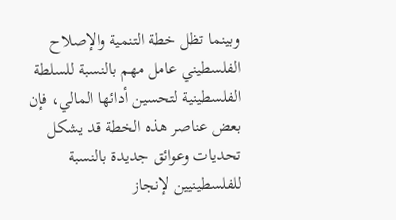وبينما تظل خطة التنمية والإصلاح الفلسطيني عامل مهم بالنسبة للسلطة الفلسطينية لتحسين أدائها المالي، فإن بعض عناصر هذه الخطة قد يشكل تحديات وعوائق جديدة بالنسبة للفلسطينيين لإنجاز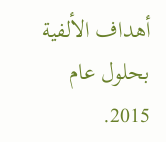أهداف الألفية بحلول عام 2015.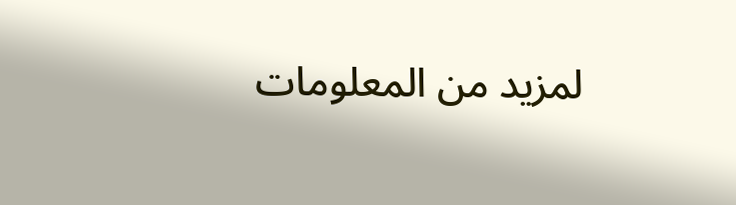لمزيد من المعلومات